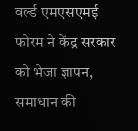वर्ल्ड एमएसएमई फोरम ने केंद्र सरकार को भेजा ज्ञापन, समाधान की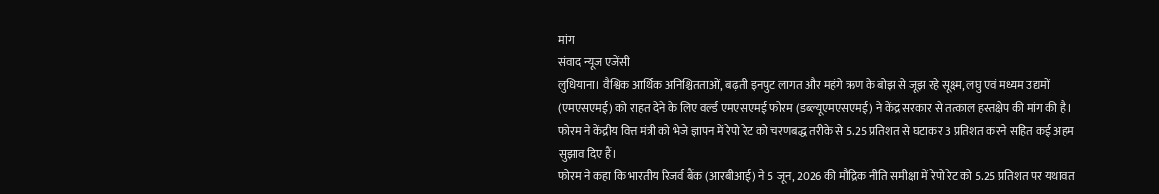मांग
संवाद न्यूज एजेंसी
लुधियाना। वैश्विक आर्थिक अनिश्चितताओं, बढ़ती इनपुट लागत और महंगे ऋण के बोझ से जूझ रहे सूक्ष्म, लघु एवं मध्यम उद्यमों (एमएसएमई) को राहत देने के लिए वर्ल्ड एमएसएमई फोरम (डब्ल्यूएमएसएमई) ने केंद्र सरकार से तत्काल हस्तक्षेप की मांग की है। फोरम ने केंद्रीय वित्त मंत्री को भेजे ज्ञापन में रेपो रेट को चरणबद्ध तरीके से 5.25 प्रतिशत से घटाकर 3 प्रतिशत करने सहित कई अहम सुझाव दिए हैं।
फोरम ने कहा कि भारतीय रिजर्व बैंक (आरबीआई) ने 5 जून, 2026 की मौद्रिक नीति समीक्षा में रेपो रेट को 5.25 प्रतिशत पर यथावत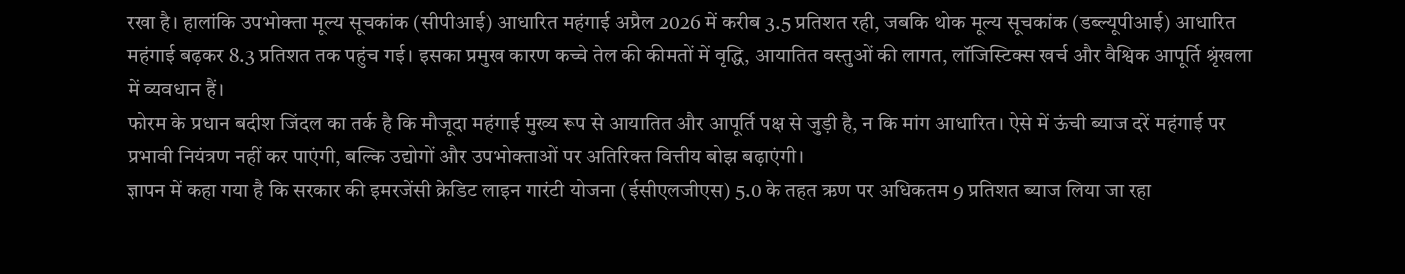रखा है। हालांकि उपभोक्ता मूल्य सूचकांक (सीपीआई) आधारित महंगाई अप्रैल 2026 में करीब 3.5 प्रतिशत रही, जबकि थोक मूल्य सूचकांक (डब्ल्यूपीआई) आधारित महंगाई बढ़कर 8.3 प्रतिशत तक पहुंच गई। इसका प्रमुख कारण कच्चे तेल की कीमतों में वृद्धि, आयातित वस्तुओं की लागत, लॉजिस्टिक्स खर्च और वैश्विक आपूर्ति श्रृंखला में व्यवधान हैं।
फोरम के प्रधान बदीश जिंदल का तर्क है कि मौजूदा महंगाई मुख्य रूप से आयातित और आपूर्ति पक्ष से जुड़ी है, न कि मांग आधारित। ऐसे में ऊंची ब्याज दरें महंगाई पर प्रभावी नियंत्रण नहीं कर पाएंगी, बल्कि उद्योगों और उपभोक्ताओं पर अतिरिक्त वित्तीय बोझ बढ़ाएंगी।
ज्ञापन में कहा गया है कि सरकार की इमरजेंसी क्रेडिट लाइन गारंटी योजना (ईसीएलजीएस) 5.0 के तहत ऋण पर अधिकतम 9 प्रतिशत ब्याज लिया जा रहा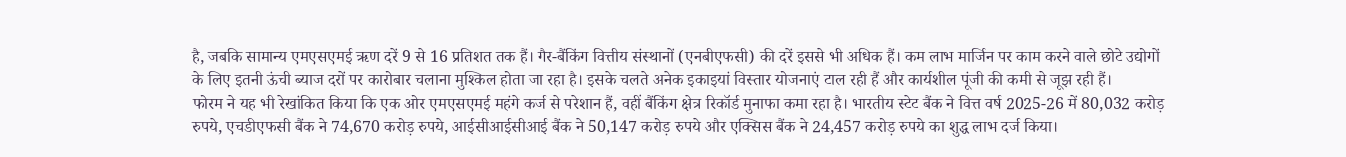है, जबकि सामान्य एमएसएमई ऋण दरें 9 से 16 प्रतिशत तक हैं। गैर-बैंकिंग वित्तीय संस्थानों (एनबीएफसी) की दरें इससे भी अधिक हैं। कम लाभ मार्जिन पर काम करने वाले छोटे उद्योगों के लिए इतनी ऊंची ब्याज दरों पर कारोबार चलाना मुश्किल होता जा रहा है। इसके चलते अनेक इकाइयां विस्तार योजनाएं टाल रही हैं और कार्यशील पूंजी की कमी से जूझ रही हैं।
फोरम ने यह भी रेखांकित किया कि एक ओर एमएसएमई महंगे कर्ज से परेशान हैं, वहीं बैंकिंग क्षेत्र रिकॉर्ड मुनाफा कमा रहा है। भारतीय स्टेट बैंक ने वित्त वर्ष 2025-26 में 80,032 करोड़ रुपये, एचडीएफसी बैंक ने 74,670 करोड़ रुपये, आईसीआईसीआई बैंक ने 50,147 करोड़ रुपये और एक्सिस बैंक ने 24,457 करोड़ रुपये का शुद्ध लाभ दर्ज किया।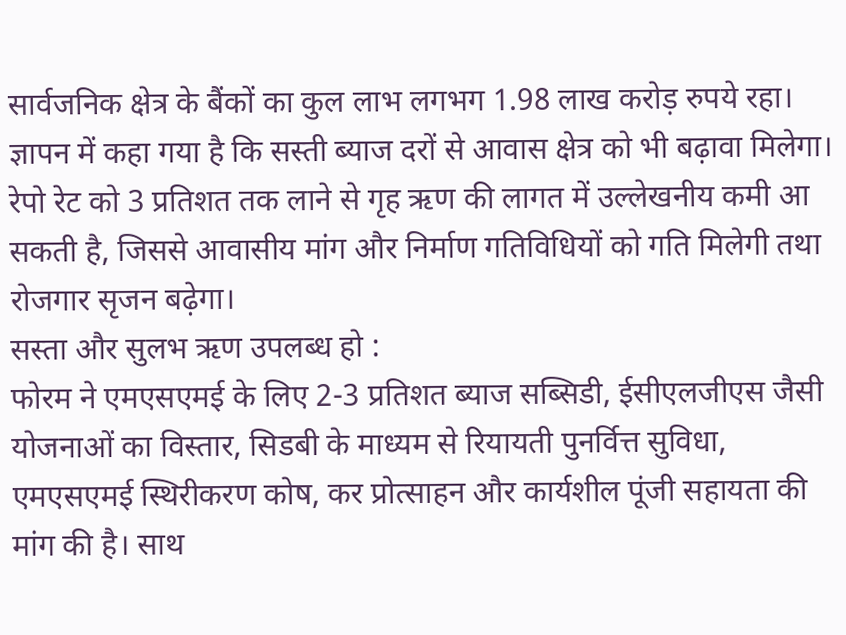सार्वजनिक क्षेत्र के बैंकों का कुल लाभ लगभग 1.98 लाख करोड़ रुपये रहा।
ज्ञापन में कहा गया है कि सस्ती ब्याज दरों से आवास क्षेत्र को भी बढ़ावा मिलेगा। रेपो रेट को 3 प्रतिशत तक लाने से गृह ऋण की लागत में उल्लेखनीय कमी आ सकती है, जिससे आवासीय मांग और निर्माण गतिविधियों को गति मिलेगी तथा रोजगार सृजन बढ़ेगा।
सस्ता और सुलभ ऋण उपलब्ध हो :
फोरम ने एमएसएमई के लिए 2-3 प्रतिशत ब्याज सब्सिडी, ईसीएलजीएस जैसी योजनाओं का विस्तार, सिडबी के माध्यम से रियायती पुनर्वित्त सुविधा, एमएसएमई स्थिरीकरण कोष, कर प्रोत्साहन और कार्यशील पूंजी सहायता की मांग की है। साथ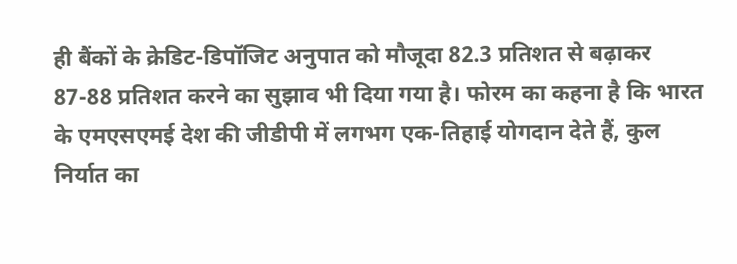ही बैंकों के क्रेडिट-डिपॉजिट अनुपात को मौजूदा 82.3 प्रतिशत से बढ़ाकर 87-88 प्रतिशत करने का सुझाव भी दिया गया है। फोरम का कहना है कि भारत के एमएसएमई देश की जीडीपी में लगभग एक-तिहाई योगदान देते हैं, कुल निर्यात का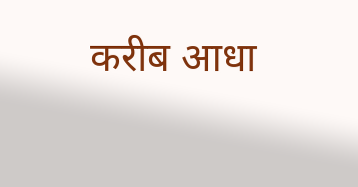करीब आधा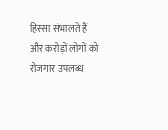हिस्सा संभालते हैं और करोड़ों लोगों को रोजगार उपलब्ध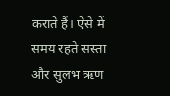कराते हैं। ऐसे में समय रहते सस्ता और सुलभ ऋण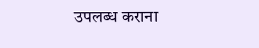उपलब्ध कराना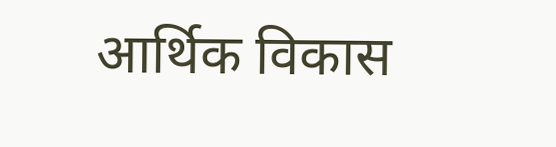आर्थिक विकास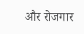और रोजगार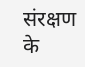संरक्षण के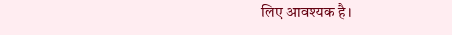लिए आवश्यक है।